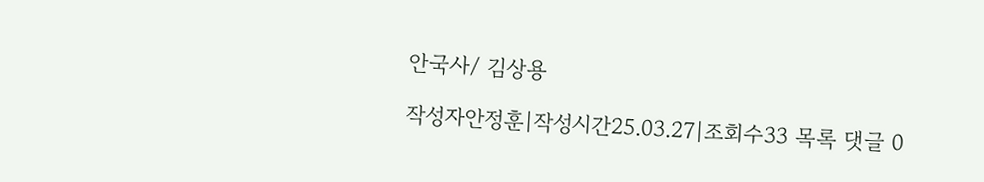안국사/ 김상용

작성자안정훈|작성시간25.03.27|조회수33 목록 댓글 0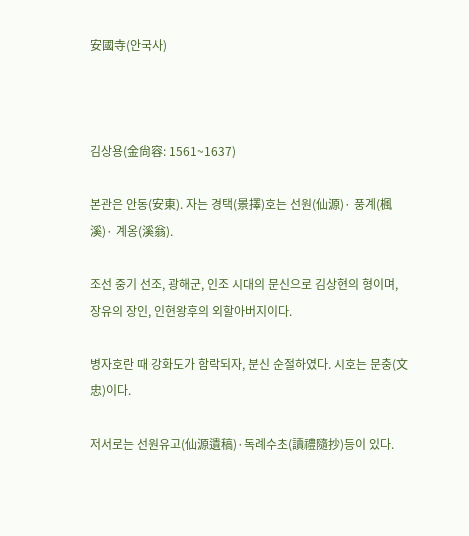安國寺(안국사)



김상용(金尙容: 1561~1637)

본관은 안동(安東). 자는 경택(景擇)호는 선원(仙源)· 풍계(楓溪)· 계옹(溪翁).

조선 중기 선조, 광해군, 인조 시대의 문신으로 김상현의 형이며, 장유의 장인, 인현왕후의 외할아버지이다.

병자호란 때 강화도가 함락되자, 분신 순절하였다. 시호는 문충(文忠)이다.

저서로는 선원유고(仙源遺稿)·독례수초(讀禮隨抄)등이 있다.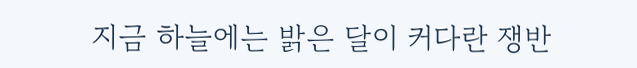지금 하늘에는 밝은 달이 커다란 쟁반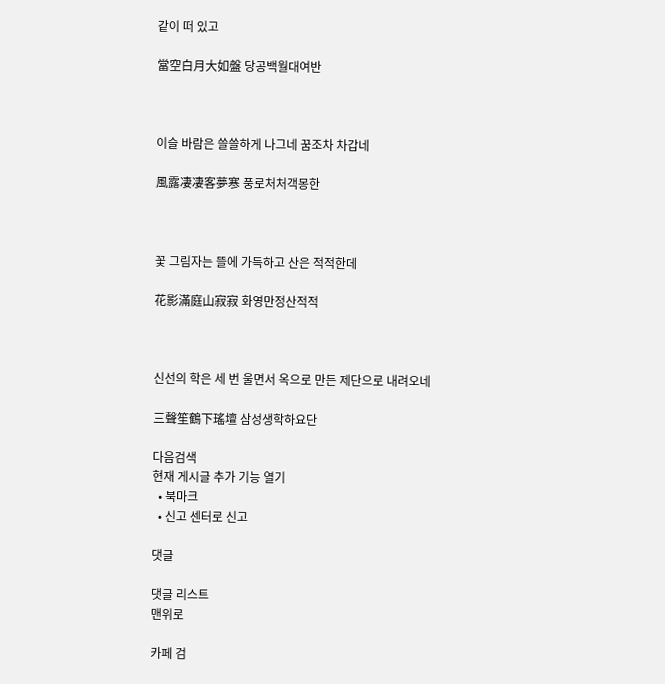같이 떠 있고

當空白月大如盤 당공백월대여반



이슬 바람은 쓸쓸하게 나그네 꿈조차 차갑네

風露凄凄客夢寒 풍로처처객몽한



꽃 그림자는 뜰에 가득하고 산은 적적한데

花影滿庭山寂寂 화영만정산적적



신선의 학은 세 번 울면서 옥으로 만든 제단으로 내려오네

三聲笙鶴下瑤壇 삼성생학하요단

다음검색
현재 게시글 추가 기능 열기
  • 북마크
  • 신고 센터로 신고

댓글

댓글 리스트
맨위로

카페 검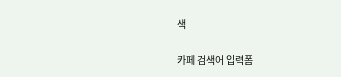색

카페 검색어 입력폼